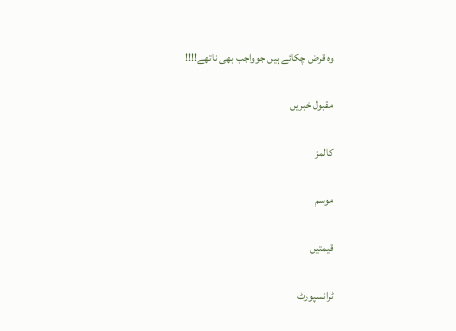وہ قرض چکائے ہیں جوواجب بھی ناتھے!!!!

مقبول خبریں

کالمز

موسم

قیمتیں

ٹرانسپورٹ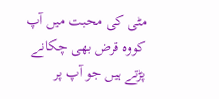مٹی کی محبت میں آپ کووہ قرض بھی چکانے پڑتے ہیں جو آپ پر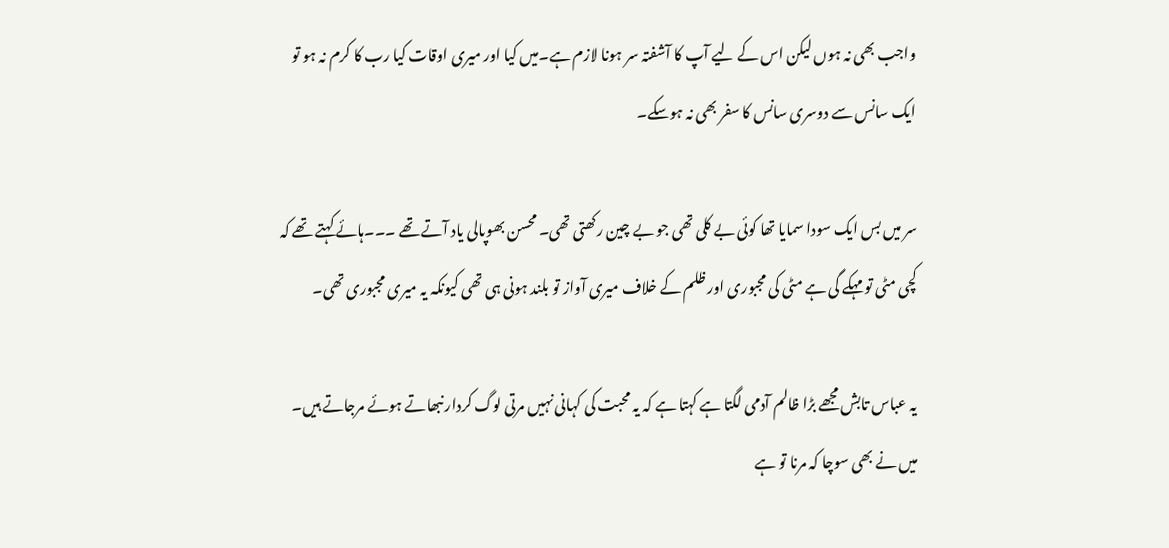واجب بھی نہ ہوں لیکن اس کے لیے آپ کا آشفتہ سر ہونا لازم ہے۔میں کیا اور میری اوقات کیا رب کا کرم نہ ہو تو ایک سانس سے دوسری سانس کا سفر بھی نہ ہوسکے۔

سر میں بس ایک سودا سمایا تھا کوئی بے کلی تھی جو بے چین رکھتی تھی۔ محسن بھوپالی یاد آتے تھے ۔۔۔ہائے کہتے تھے کہ کچی مٹی تو مہکے گی ہے مٹی کی مجبوری اور ظلم کے خلاف میری آواز تو بلند ہونی ہی تھی کیونکہ یہ میری مجبوری تھی۔

یہ عباس تابش مجھے بڑا ظالم آدمی لگتا ہے کہتا ہے کہ یہ محبت کی کہانی نہیں مرتی لوگ کردار نبھاتے ہوئے مرجاتے ہیں۔ میں نے بھی سوچا کہ مرنا تو ہے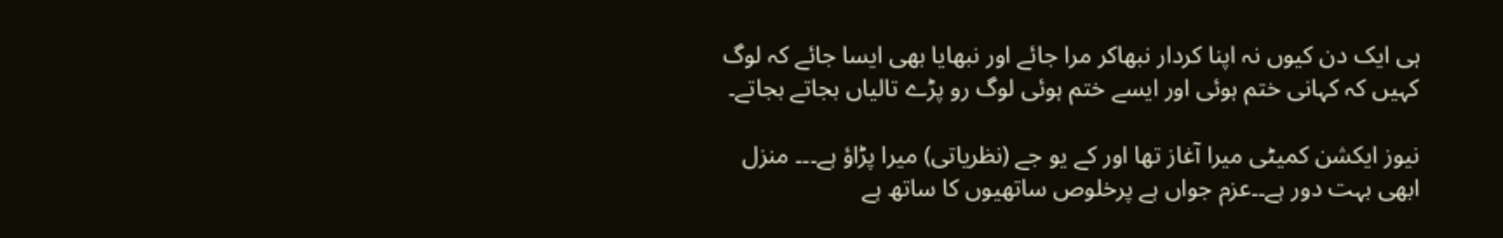ہی ایک دن کیوں نہ اپنا کردار نبھاکر مرا جائے اور نبھایا بھی ایسا جائے کہ لوگ کہیں کہ کہانی ختم ہوئی اور ایسے ختم ہوئی لوگ رو پڑے تالیاں بجاتے بجاتے۔

نیوز ایکشن کمیٹی میرا آغاز تھا اور کے یو جے (نظریاتی) میرا پڑاؤ ہے۔۔۔ منزل ابھی بہت دور ہے۔۔عزم جواں ہے پرخلوص ساتھیوں کا ساتھ ہے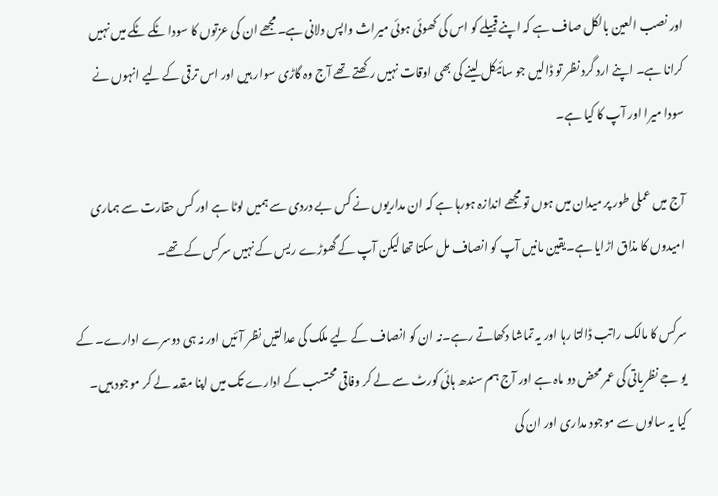اور نصب العین بالکل صاف ہے کہ اپنے قبیلے کو اس کی کھوئی ہوئی میراث واپس دلانی ہے۔مجھے ان کی عزتوں کا سودا ٹکے ٹکے میں نہیں کرانا ہے۔ اپنے ارد گرد نظر تو ڈالیں جو سائیکل لینے کی بھی اوقات نہیں رکھتے تھے آج وہ گاڑی سوار ہیں اور اس ترقی کے لیے انہوں نے سودا میرا اور آپ کا کیا ہے۔

آج میں عملی طور پر میدان میں ہوں تو مجھے اندازہ ہورہا ہے کہ ان مداریوں نے کس بے دردی سے ہمیں لوٹا ہے اور کس حقارت سے ہماری امیدوں کا مذاق اڑایا ہے۔یقین مانیں آپ کو انصاف مل سکتا تھا لیکن آپ کے گھوڑے ریس کے نہیں سرکس کے تھے۔

سرکس کا مالک راتب ڈالتا رہا اور یہ تماشا دکھاتے رہے۔نہ ان کو انصاف کے لیے ملک کی عدالتیں نظر آئیں اور نہ ہی دوسرے ادارے۔ کے یو جے نظریاتی کی عمر محض دو ماہ ہے اور آج ہم سندھ ہائی کورٹ سے لے کر وفاقی محتسب کے ادارے تک میں اپنا مقدمہ لے کر موجود ہیں۔ کیا یہ سالوں سے موجود مداری اور ان کی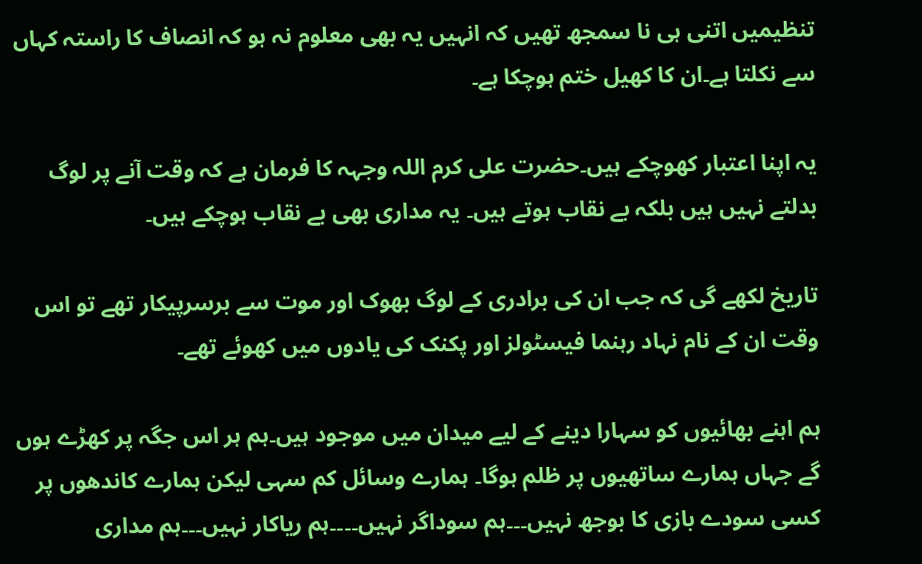تنظیمیں اتنی ہی نا سمجھ تھیں کہ انہیں یہ بھی معلوم نہ ہو کہ انصاف کا راستہ کہاں سے نکلتا ہے۔ان کا کھیل ختم ہوچکا ہے۔

یہ اپنا اعتبار کھوچکے ہیں۔حضرت علی کرم اللہ وجہہ کا فرمان ہے کہ وقت آنے پر لوگ بدلتے نہیں ہیں بلکہ بے نقاب ہوتے ہیں۔ یہ مداری بھی بے نقاب ہوچکے ہیں۔

تاریخ لکھے گی کہ جب ان کی برادری کے لوگ بھوک اور موت سے برسرپیکار تھے تو اس وقت ان کے نام نہاد رہنما فیسٹولز اور پکنک کی یادوں میں کھوئے تھے۔

ہم اہنے بھائیوں کو سہارا دینے کے لیے میدان میں موجود ہیں۔ہم ہر اس جگہ پر کھڑے ہوں گے جہاں ہمارے ساتھیوں پر ظلم ہوگا۔ ہمارے وسائل کم سہی لیکن ہمارے کاندھوں پر کسی سودے بازی کا بوجھ نہیں۔۔۔ہم سوداگر نہیں۔۔۔۔ہم ریاکار نہیں۔۔۔ہم مداری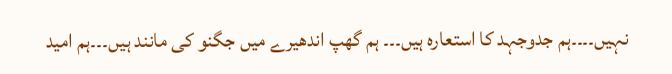نہیں۔۔۔۔ہم جدوجہد کا استعارہ ہیں۔۔۔ ہم گھپ اندھیرے میں جگنو کی مانند ہیں۔۔۔ہم امید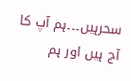سحرہیں۔۔۔ہم آپ کا آج ہیں اور ہم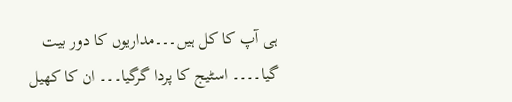ہی آپ کا کل ہیں۔۔۔مداریوں کا دور بیت گیا۔۔۔۔ اسٹیج کا پردا گرگیا۔۔۔ ان کا کھیل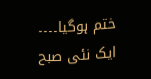ختم ہوگیا۔۔۔۔ ایک نئی صبح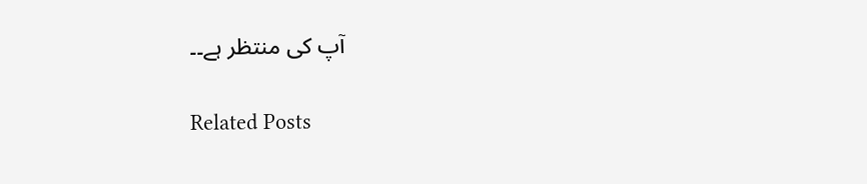آپ کی منتظر ہے۔۔

Related Posts